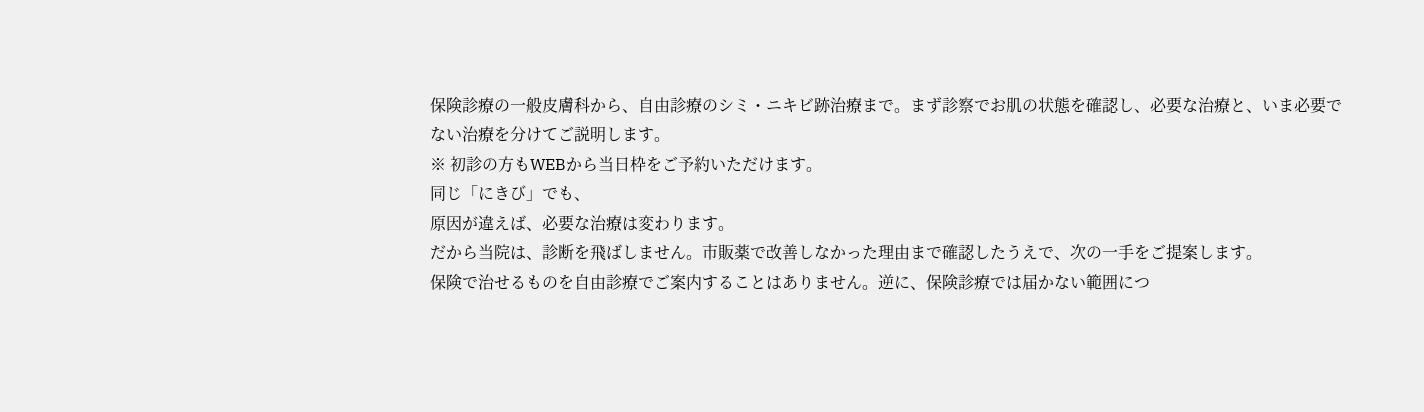保険診療の一般皮膚科から、自由診療のシミ・ニキビ跡治療まで。まず診察でお肌の状態を確認し、必要な治療と、いま必要でない治療を分けてご説明します。
※ 初診の方もWEBから当日枠をご予約いただけます。
同じ「にきび」でも、
原因が違えば、必要な治療は変わります。
だから当院は、診断を飛ばしません。市販薬で改善しなかった理由まで確認したうえで、次の一手をご提案します。
保険で治せるものを自由診療でご案内することはありません。逆に、保険診療では届かない範囲につ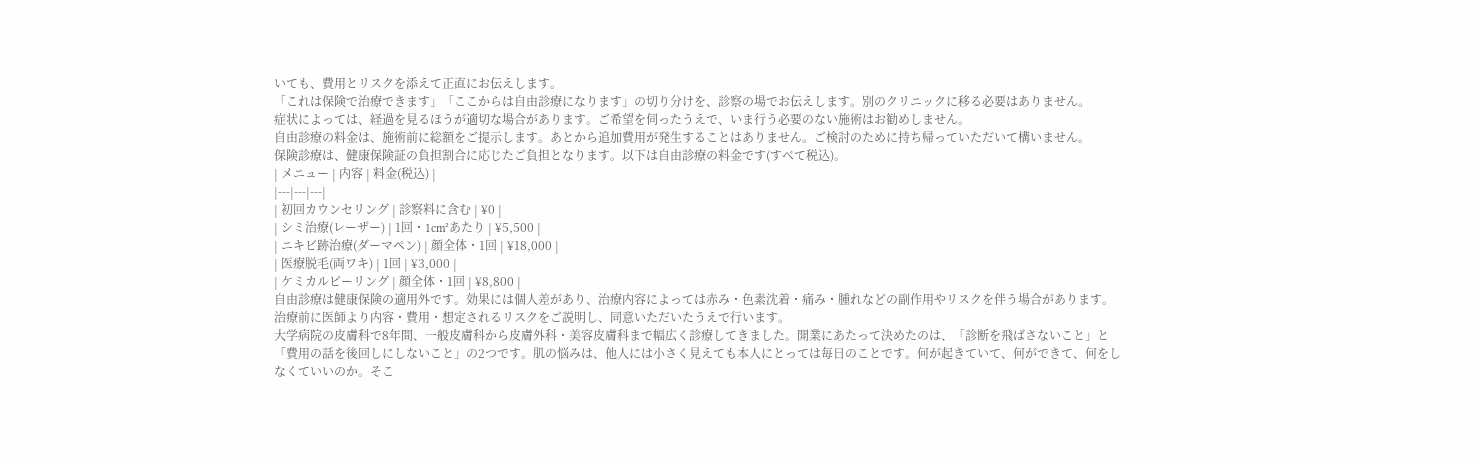いても、費用とリスクを添えて正直にお伝えします。
「これは保険で治療できます」「ここからは自由診療になります」の切り分けを、診察の場でお伝えします。別のクリニックに移る必要はありません。
症状によっては、経過を見るほうが適切な場合があります。ご希望を伺ったうえで、いま行う必要のない施術はお勧めしません。
自由診療の料金は、施術前に総額をご提示します。あとから追加費用が発生することはありません。ご検討のために持ち帰っていただいて構いません。
保険診療は、健康保険証の負担割合に応じたご負担となります。以下は自由診療の料金です(すべて税込)。
| メニュー | 内容 | 料金(税込) |
|---|---|---|
| 初回カウンセリング | 診察料に含む | ¥0 |
| シミ治療(レーザー) | 1回・1cm²あたり | ¥5,500 |
| ニキビ跡治療(ダーマペン) | 顔全体・1回 | ¥18,000 |
| 医療脱毛(両ワキ) | 1回 | ¥3,000 |
| ケミカルピーリング | 顔全体・1回 | ¥8,800 |
自由診療は健康保険の適用外です。効果には個人差があり、治療内容によっては赤み・色素沈着・痛み・腫れなどの副作用やリスクを伴う場合があります。治療前に医師より内容・費用・想定されるリスクをご説明し、同意いただいたうえで行います。
大学病院の皮膚科で8年間、一般皮膚科から皮膚外科・美容皮膚科まで幅広く診療してきました。開業にあたって決めたのは、「診断を飛ばさないこと」と「費用の話を後回しにしないこと」の2つです。肌の悩みは、他人には小さく見えても本人にとっては毎日のことです。何が起きていて、何ができて、何をしなくていいのか。そこ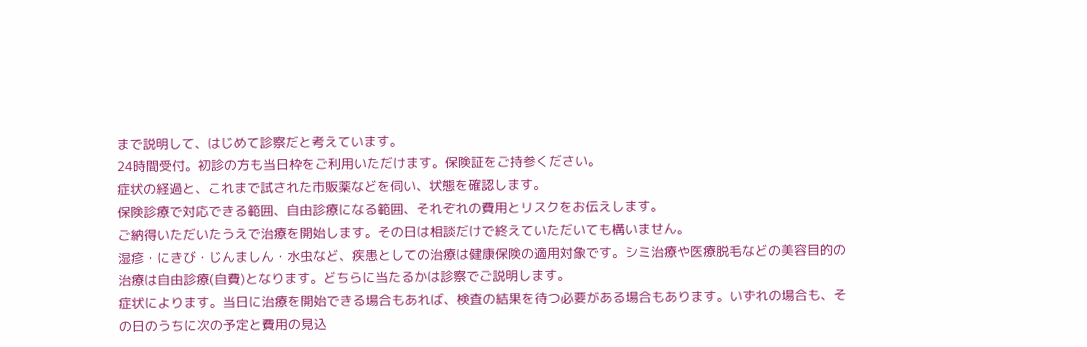まで説明して、はじめて診察だと考えています。
24時間受付。初診の方も当日枠をご利用いただけます。保険証をご持参ください。
症状の経過と、これまで試された市販薬などを伺い、状態を確認します。
保険診療で対応できる範囲、自由診療になる範囲、それぞれの費用とリスクをお伝えします。
ご納得いただいたうえで治療を開始します。その日は相談だけで終えていただいても構いません。
湿疹・にきび・じんましん・水虫など、疾患としての治療は健康保険の適用対象です。シミ治療や医療脱毛などの美容目的の治療は自由診療(自費)となります。どちらに当たるかは診察でご説明します。
症状によります。当日に治療を開始できる場合もあれば、検査の結果を待つ必要がある場合もあります。いずれの場合も、その日のうちに次の予定と費用の見込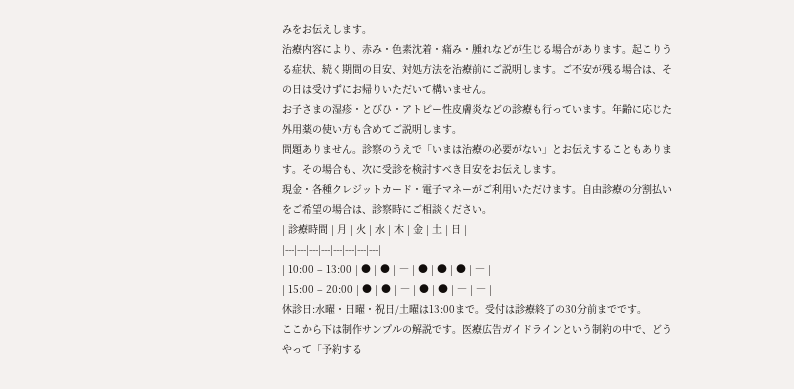みをお伝えします。
治療内容により、赤み・色素沈着・痛み・腫れなどが生じる場合があります。起こりうる症状、続く期間の目安、対処方法を治療前にご説明します。ご不安が残る場合は、その日は受けずにお帰りいただいて構いません。
お子さまの湿疹・とびひ・アトピー性皮膚炎などの診療も行っています。年齢に応じた外用薬の使い方も含めてご説明します。
問題ありません。診察のうえで「いまは治療の必要がない」とお伝えすることもあります。その場合も、次に受診を検討すべき目安をお伝えします。
現金・各種クレジットカード・電子マネーがご利用いただけます。自由診療の分割払いをご希望の場合は、診察時にご相談ください。
| 診療時間 | 月 | 火 | 水 | 木 | 金 | 土 | 日 |
|---|---|---|---|---|---|---|---|
| 10:00 – 13:00 | ● | ● | ― | ● | ● | ● | ― |
| 15:00 – 20:00 | ● | ● | ― | ● | ● | ― | ― |
休診日:水曜・日曜・祝日/土曜は13:00まで。受付は診療終了の30分前までです。
ここから下は制作サンプルの解説です。医療広告ガイドラインという制約の中で、どうやって「予約する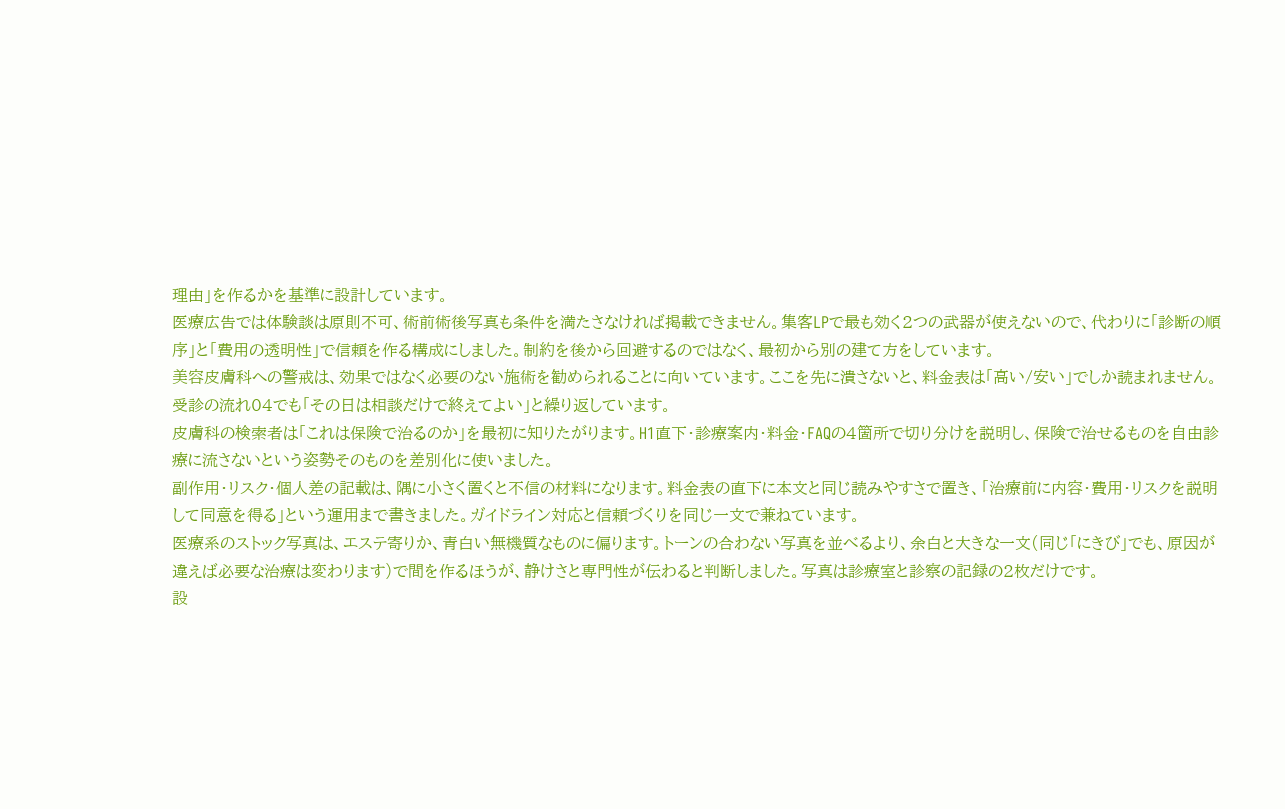理由」を作るかを基準に設計しています。
医療広告では体験談は原則不可、術前術後写真も条件を満たさなければ掲載できません。集客LPで最も効く2つの武器が使えないので、代わりに「診断の順序」と「費用の透明性」で信頼を作る構成にしました。制約を後から回避するのではなく、最初から別の建て方をしています。
美容皮膚科への警戒は、効果ではなく必要のない施術を勧められることに向いています。ここを先に潰さないと、料金表は「高い/安い」でしか読まれません。受診の流れ04でも「その日は相談だけで終えてよい」と繰り返しています。
皮膚科の検索者は「これは保険で治るのか」を最初に知りたがります。H1直下・診療案内・料金・FAQの4箇所で切り分けを説明し、保険で治せるものを自由診療に流さないという姿勢そのものを差別化に使いました。
副作用・リスク・個人差の記載は、隅に小さく置くと不信の材料になります。料金表の直下に本文と同じ読みやすさで置き、「治療前に内容・費用・リスクを説明して同意を得る」という運用まで書きました。ガイドライン対応と信頼づくりを同じ一文で兼ねています。
医療系のストック写真は、エステ寄りか、青白い無機質なものに偏ります。トーンの合わない写真を並べるより、余白と大きな一文(同じ「にきび」でも、原因が違えば必要な治療は変わります)で間を作るほうが、静けさと専門性が伝わると判断しました。写真は診療室と診察の記録の2枚だけです。
設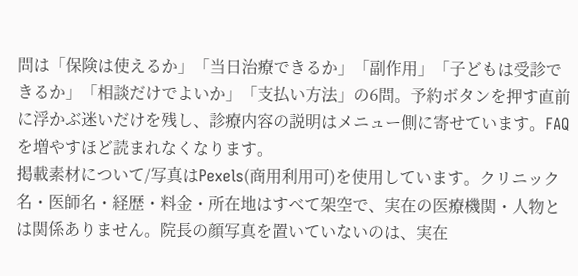問は「保険は使えるか」「当日治療できるか」「副作用」「子どもは受診できるか」「相談だけでよいか」「支払い方法」の6問。予約ボタンを押す直前に浮かぶ迷いだけを残し、診療内容の説明はメニュー側に寄せています。FAQを増やすほど読まれなくなります。
掲載素材について/写真はPexels(商用利用可)を使用しています。クリニック名・医師名・経歴・料金・所在地はすべて架空で、実在の医療機関・人物とは関係ありません。院長の顔写真を置いていないのは、実在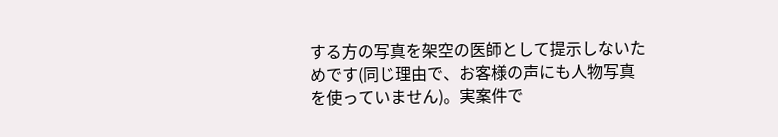する方の写真を架空の医師として提示しないためです(同じ理由で、お客様の声にも人物写真を使っていません)。実案件で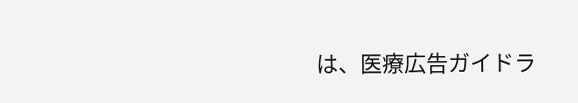は、医療広告ガイドラ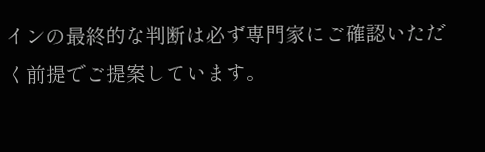インの最終的な判断は必ず専門家にご確認いただく前提でご提案しています。